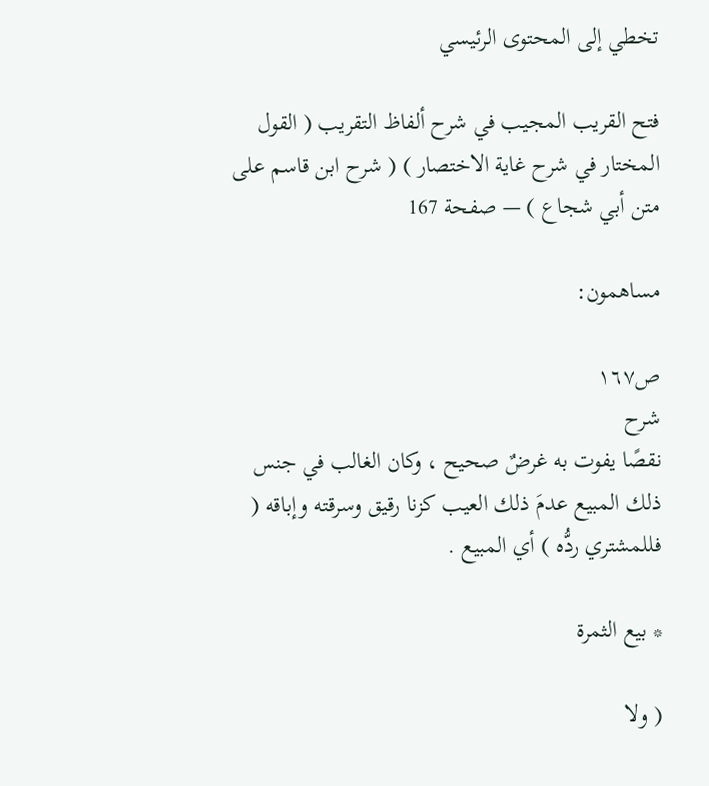تخطي إلى المحتوى الرئيسي

فتح القريب المجيب في شرح ألفاظ التقريب ( القول المختار في شرح غاية الاختصار ) ( شرح ابن قاسم على متن أبي شجاع ) — صفحة 167

مساهمون:

ص١٦٧
شرح
نقصًا يفوت به غرضٌ صحيح ، وكان الغالب في جنس ذلك المبيع عدمَ ذلك العيب كزنا رقيق وسرقته وإباقه ( فللمشتري ردُّه ) أي المبيع .

* بيع الثمرة

( ولا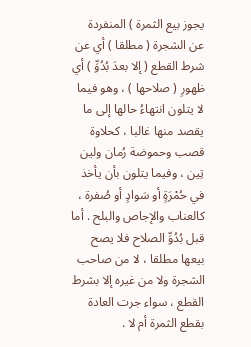يجوز بيع الثمرة ) المنفردة عن الشجرة ( مطلقا ) أي عن شرط القطع ( إلا بعدَ بُدُوِّ ) أي ظهورِ ( صلاحها ) ، وهو فيما لا يتلون انتهاءُ حالها إلى ما يقصد منها غالبا ، كحلاوة قصب وحموضة رُمان ولين تِين ، وفيما يتلون بأن يأخذ في حُمْرَةٍ أو سَوادٍ أو صُفرة ، كالعناب والإجاص والبلح . أما قبل بُدُوِّ الصلاح فلا يصح بيعها مطلقا ، لا من صاحب الشجرة ولا من غيره إلا بشرط القطع ، سواء جرت العادة بقطع الثمرة أم لا .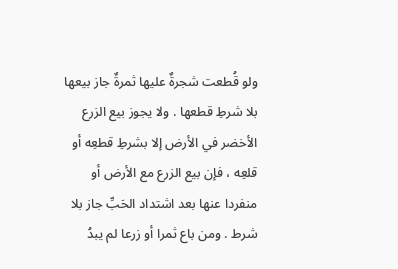ولو قُطعت شجرةٌ عليها ثمرةٌ جاز بيعها بلا شرطِ قطعها . ولا يجوز بيع الزرع الأخضر في الأرض إلا بشرطِ قطعِه أو قلعِه ، فإن بيع الزرع مع الأرض أو منفردا عنها بعد اشتداد الحَبِّ جاز بلا شرط . ومن باع ثمرا أو زرعا لم يبدُ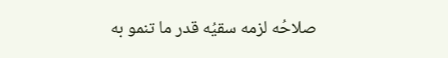صلاحُه لزمه سقيُه قدر ما تنمو به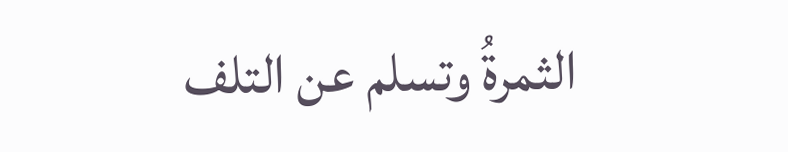الثمرةُ وتسلم عن التلف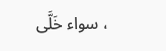، سواء خَلَّى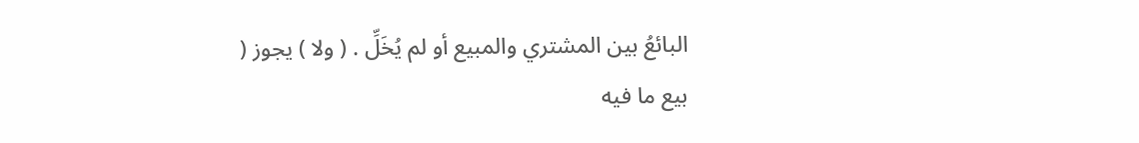البائعُ بين المشتري والمبيع أو لم يُخَلِّ . ( ولا ) يجوز ( بيع ما فيه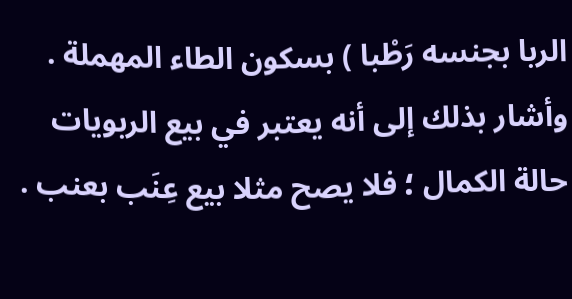الربا بجنسه رَطْبا ) بسكون الطاء المهملة . وأشار بذلك إلى أنه يعتبر في بيع الربويات حالة الكمال ؛ فلا يصح مثلا بيع عِنَب بعنب .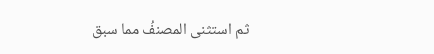ثم استثنى المصنفُ مما سبق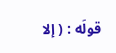قولَه : ( إلا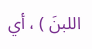اللبنَ ) ، أي